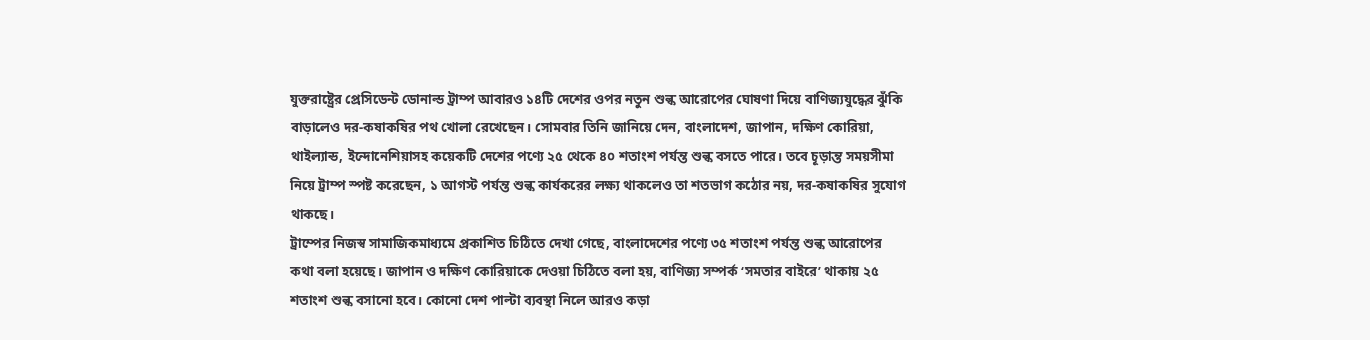যুক্তরাষ্ট্রের প্রেসিডেন্ট ডোনাল্ড ট্রাম্প আবারও ১৪টি দেশের ওপর নতুন শুল্ক আরোপের ঘোষণা দিয়ে বাণিজ্যযুদ্ধের ঝুঁকি বাড়ালেও দর-কষাকষির পথ খোলা রেখেছেন। সোমবার তিনি জানিয়ে দেন, বাংলাদেশ, জাপান, দক্ষিণ কোরিয়া, থাইল্যান্ড, ইন্দোনেশিয়াসহ কয়েকটি দেশের পণ্যে ২৫ থেকে ৪০ শতাংশ পর্যন্ত শুল্ক বসতে পারে। তবে চূড়ান্ত সময়সীমা নিয়ে ট্রাম্প স্পষ্ট করেছেন, ১ আগস্ট পর্যন্ত শুল্ক কার্যকরের লক্ষ্য থাকলেও তা শতভাগ কঠোর নয়, দর-কষাকষির সুযোগ থাকছে।
ট্রাম্পের নিজস্ব সামাজিকমাধ্যমে প্রকাশিত চিঠিতে দেখা গেছে, বাংলাদেশের পণ্যে ৩৫ শতাংশ পর্যন্ত শুল্ক আরোপের কথা বলা হয়েছে। জাপান ও দক্ষিণ কোরিয়াকে দেওয়া চিঠিতে বলা হয়, বাণিজ্য সম্পর্ক ‘সমতার বাইরে’ থাকায় ২৫ শতাংশ শুল্ক বসানো হবে। কোনো দেশ পাল্টা ব্যবস্থা নিলে আরও কড়া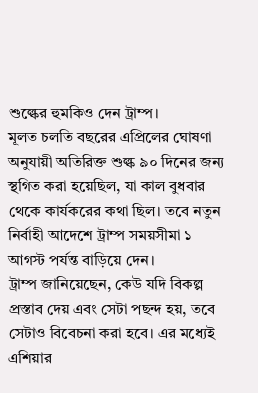শুল্কের হুমকিও দেন ট্রাম্প।
মূলত চলতি বছরের এপ্রিলের ঘোষণা অনুযায়ী অতিরিক্ত শুল্ক ৯০ দিনের জন্য স্থগিত করা হয়েছিল, যা কাল বুধবার থেকে কার্যকরের কথা ছিল। তবে নতুন নির্বাহী আদেশে ট্রাম্প সময়সীমা ১ আগস্ট পর্যন্ত বাড়িয়ে দেন।
ট্রাম্প জানিয়েছেন, কেউ যদি বিকল্প প্রস্তাব দেয় এবং সেটা পছন্দ হয়, তবে সেটাও বিবেচনা করা হবে। এর মধ্যেই এশিয়ার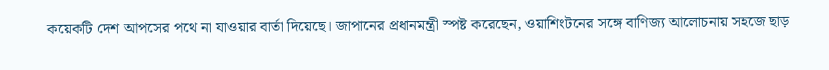কয়েকটি দেশ আপসের পথে না যাওয়ার বার্তা দিয়েছে। জাপানের প্রধানমন্ত্রী স্পষ্ট করেছেন, ওয়াশিংটনের সঙ্গে বাণিজ্য আলোচনায় সহজে ছাড়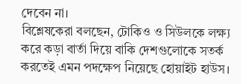দেবেন না।
বিশ্লেষকেরা বলছেন, টোকিও ও সিউলকে লক্ষ্য করে কড়া বার্তা দিয়ে বাকি দেশগুলোকে সতর্ক করতেই এমন পদক্ষেপ নিয়েছে হোয়াইট হাউস।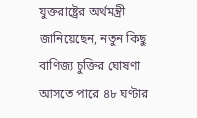যুক্তরাষ্ট্রের অর্থমন্ত্রী জানিয়েছেন, নতুন কিছু বাণিজ্য চুক্তির ঘোষণা আসতে পারে ৪৮ ঘণ্টার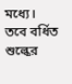মধ্যে। তবে বর্ধিত শুল্কের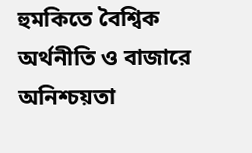হুমকিতে বৈশ্বিক অর্থনীতি ও বাজারে অনিশ্চয়তা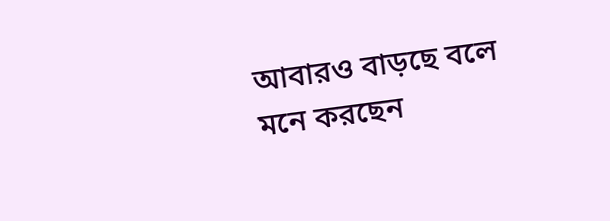আবারও বাড়ছে বলে মনে করছেন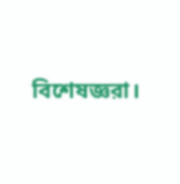বিশেষজ্ঞরা।